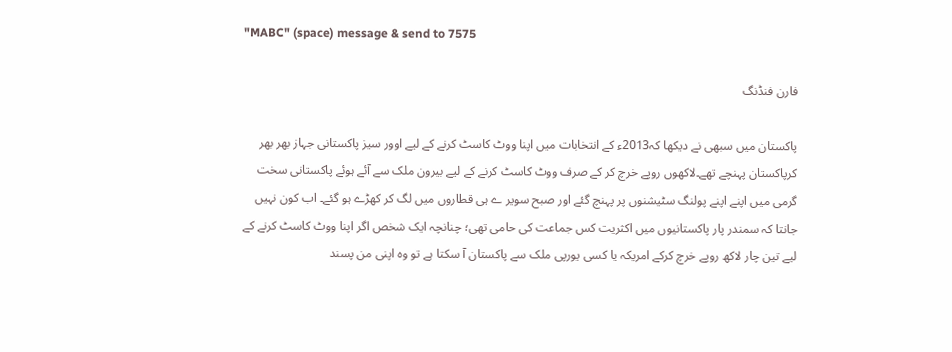"MABC" (space) message & send to 7575

فارن فنڈنگ

پاکستان میں سبھی نے دیکھا کہ2013ء کے انتخابات میں اپنا ووٹ کاسٹ کرنے کے لیے اوور سیز پاکستانی جہاز بھر بھر کرپاکستان پہنچے تھے۔لاکھوں روپے خرچ کر کے صرف ووٹ کاسٹ کرنے کے لیے بیرون ملک سے آئے ہوئے پاکستانی سخت گرمی میں اپنے اپنے پولنگ سٹیشنوں پر پہنچ گئے اور صبح سویر ے ہی قطاروں میں لگ کر کھڑے ہو گئے۔ اب کون نہیں جانتا کہ سمندر پار پاکستانیوں میں اکثریت کس جماعت کی حامی تھی؛ چنانچہ ایک شخص اگر اپنا ووٹ کاسٹ کرنے کے لیے تین چار لاکھ روپے خرچ کرکے امریکہ یا کسی یورپی ملک سے پاکستان آ سکتا ہے تو وہ اپنی من پسند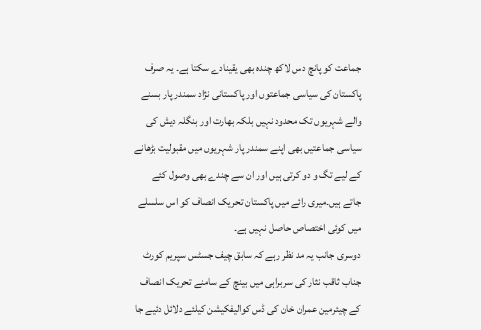جماعت کو پانچ دس لاکھ چندہ بھی یقینادے سکتا ہے۔ یہ صرف پاکستان کی سیاسی جماعتوں اور پاکستانی نژاد سمندر پار بسنے والے شہریوں تک محدود نہیں بلکہ بھارت اور بنگلہ دیش کی سیاسی جماعتیں بھی اپنے سمندر پار شہریوں میں مقبولیت بڑھانے کے لیے تگ و دو کرتی ہیں اور ان سے چندے بھی وصول کئے جاتے ہیں۔میری رائے میں پاکستان تحریک انصاف کو اس سلسلے میں کوئی اختصاص حاصل نہیں ہے۔
دوسری جانب یہ مد نظر رہے کہ سابق چیف جسٹس سپریم کورٹ جناب ثاقب نثار کی سربراہی میں بینچ کے سامنے تحریک انصاف کے چیئرمین عمران خان کی ڈس کوالیفکیشن کیلئے دلائل دئیے جا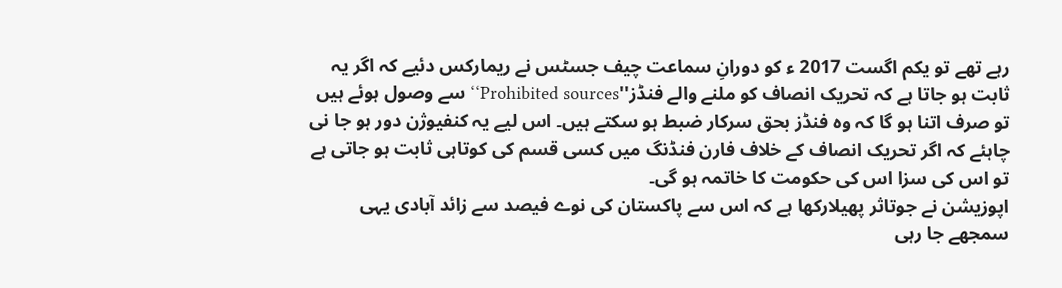رہے تھے تو یکم اگست 2017 ء کو دورانِ سماعت چیف جسٹس نے ریمارکس دئیے کہ اگر یہ ثابت ہو جاتا ہے کہ تحریک انصاف کو ملنے والے فنڈز''Prohibited sources‘‘ سے وصول ہوئے ہیں تو صرف اتنا ہو گا کہ وہ فنڈز بحق سرکار ضبط ہو سکتے ہیں۔ اس لیے یہ کنفیوژن دور ہو جا نی چاہئے کہ اگر تحریک انصاف کے خلاف فارن فنڈنگ میں کسی قسم کی کوتاہی ثابت ہو جاتی ہے تو اس کی سزا اس کی حکومت کا خاتمہ ہو گی۔
اپوزیشن نے جوتاثر پھیلارکھا ہے کہ اس سے پاکستان کی نوے فیصد سے زائد آبادی یہی سمجھے جا رہی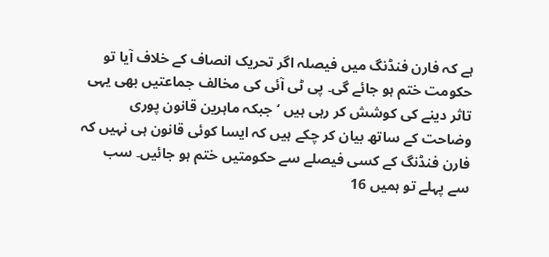ہے کہ فارن فنڈنگ میں فیصلہ اگر تحریک انصاف کے خلاف آیا تو حکومت ختم ہو جائے گی۔ پی ٹی آئی کی مخالف جماعتیں بھی یہی تاثر دینے کی کوشش کر رہی ہیں ‘جبکہ ماہرین قانون پوری وضاحت کے ساتھ بیان کر چکے ہیں کہ ایسا کوئی قانون ہی نہیں کہ فارن فنڈنگ کے کسی فیصلے سے حکومتیں ختم ہو جائیں۔ سب سے پہلے تو ہمیں 16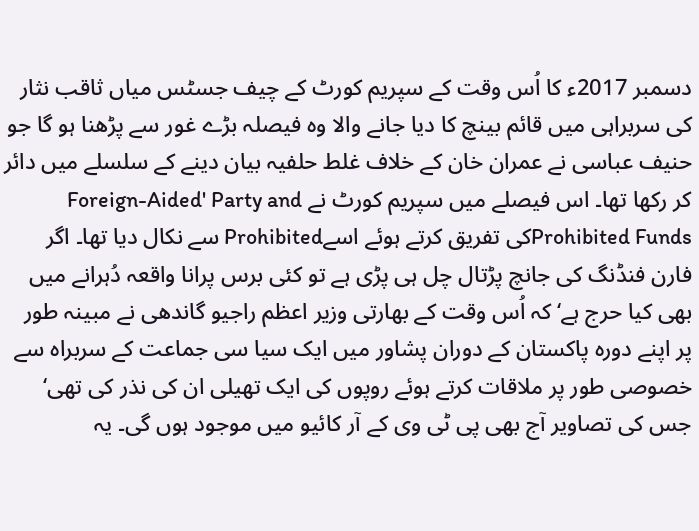دسمبر 2017ء کا اُس وقت کے سپریم کورٹ کے چیف جسٹس میاں ثاقب نثار کی سربراہی میں قائم بینچ کا دیا جانے والا وہ فیصلہ بڑے غور سے پڑھنا ہو گا جو حنیف عباسی نے عمران خان کے خلاف غلط حلفیہ بیان دینے کے سلسلے میں دائر کر رکھا تھا۔ اس فیصلے میں سپریم کورٹ نے Foreign-Aided' Party and Prohibited Fundsکی تفریق کرتے ہوئے اسےProhibited سے نکال دیا تھا۔ اگر فارن فنڈنگ کی جانچ پڑتال چل ہی پڑی ہے تو کئی برس پرانا واقعہ دُہرانے میں بھی کیا حرج ہے‘ کہ اُس وقت کے بھارتی وزیر اعظم راجیو گاندھی نے مبینہ طور پر اپنے دورہ پاکستان کے دوران پشاور میں ایک سیا سی جماعت کے سربراہ سے خصوصی طور پر ملاقات کرتے ہوئے روپوں کی ایک تھیلی ان کی نذر کی تھی‘ جس کی تصاویر آج بھی پی ٹی وی کے آر کائیو میں موجود ہوں گی۔ یہ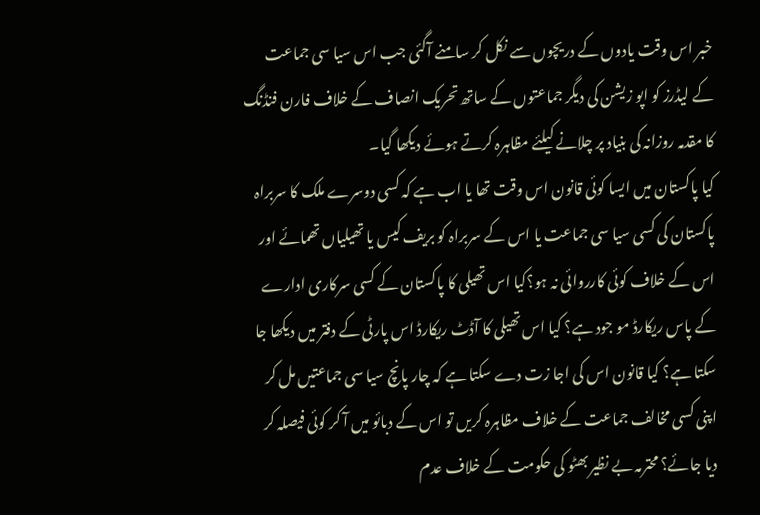خبر اس وقت یادوں کے دریچوں سے نکل کر سامنے آگئی جب اس سیا سی جماعت کے لیڈرز کو اپو زیشن کی دیگر جماعتوں کے ساتھ تحریک انصاف کے خلاف فارن فنڈنگ کا مقدمہ روزانہ کی بنیاد پر چلانے کیلئے مظاہرہ کرتے ہوئے دیکھا گیا۔
کیا پاکستان میں ایسا کوئی قانون اس وقت تھا یا اب ہے کہ کسی دوسرے ملک کا سربراہ پاکستان کی کسی سیا سی جماعت یا اس کے سربراہ کو بریف کیس یا تھیلیاں تھمائے اور اس کے خلاف کوئی کارروائی نہ ہو؟کیا اس تھیلی کا پاکستان کے کسی سرکاری ادارے کے پاس ریکارڈ مو جود ہے؟ کیا اس تھیلی کا آڈٹ ریکارڈ اس پارٹی کے دفتر میں دیکھا جا سکتا ہے؟ کیا قانون اس کی اجا زت دے سکتا ہے کہ چار پانچ سیا سی جماعتیں مل کر اپنی کسی مخالف جماعت کے خلاف مظاہرہ کریں تو اس کے دبائو میں آ کر کوئی فیصلہ کر دیا جائے؟ محترمہ بے نظیر بھٹو کی حکومت کے خلاف عدم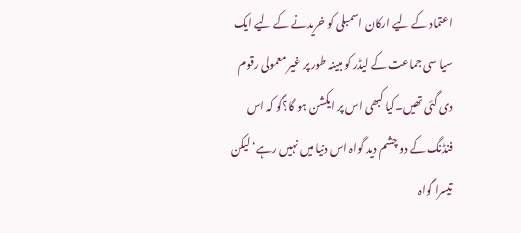اعتماد کے لیے ارکان اسمبلی کو خریدنے کے لیے ایک سیا سی جماعت کے لیڈر کو مبینہ طور پر غیر معمولی رقوم دی گئی تھیں۔کیا کبھی اس پر ایکشن ہو گا؟گو کہ اس فنڈنگ کے دو چشم دید گواہ اس دنیا میں نہیں رہے‘ لیکن تیسرا گواہ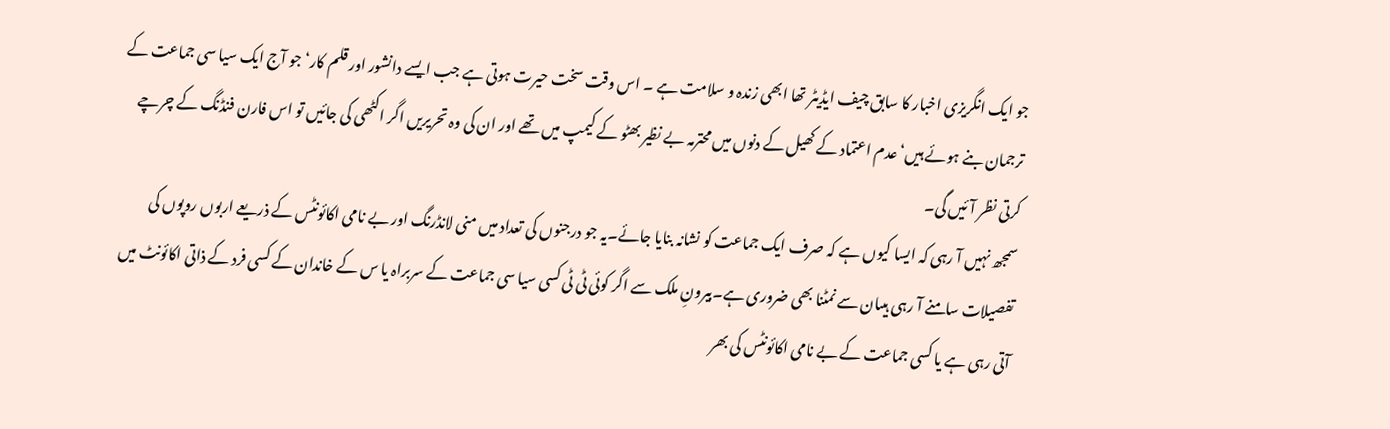جو ایک انگریزی اخبار کا سابق چیف ایڈیٹر تھا ابھی زندہ و سلامت ہے ۔ اس وقت سخت حیرت ہوتی ہے جب ایسے دانشور اور قلم کار‘ جو آج ایک سیا سی جماعت کے ترجمان بنے ہوئے ہیں‘ عدم اعتماد کے کھیل کے دنوں میں محترمہ بے نظیر بھٹو کے کیمپ میں تھے اور ان کی وہ تحریریں اگر اکٹھی کی جائیں تو اس فارن فنڈنگ کے چرچے کرتی نظر آئیں گی۔
سمجھ نہیں آ رہی کہ ایسا کیوں ہے کہ صرف ایک جماعت کو نشانہ بنایا جائے۔یہ جو درجنوں کی تعداد میں منی لانڈرنگ اور بے نامی اکائونٹس کے ذریعے اربوں روپوں کی تفصیلات سامنے آ رہی ہیںان سے نمٹنا بھی ضروری ہے۔بیرونِ ملک سے اگر کوئی ٹی ٹی کسی سیا سی جماعت کے سربراہ یا س کے خاندان کے کسی فرد کے ذاتی اکائونٹ میں آتی رہی ہے یا کسی جماعت کے بے نامی اکائونٹس کی بھر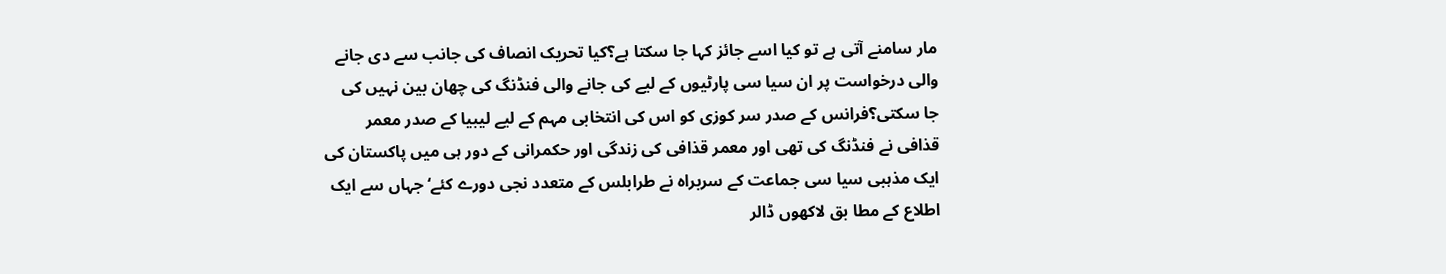مار سامنے آتی ہے تو کیا اسے جائز کہا جا سکتا ہے؟کیا تحریک انصاف کی جانب سے دی جانے والی درخواست پر ان سیا سی پارٹیوں کے لیے کی جانے والی فنڈنگ کی چھان بین نہیں کی جا سکتی؟فرانس کے صدر سر کوزی کو اس کی انتخابی مہم کے لیے لیبیا کے صدر معمر قذافی نے فنڈنگ کی تھی اور معمر قذافی کی زندگی اور حکمرانی کے دور ہی میں پاکستان کی ایک مذہبی سیا سی جماعت کے سربراہ نے طرابلس کے متعدد نجی دورے کئے‘ جہاں سے ایک اطلاع کے مطا بق لاکھوں ڈالر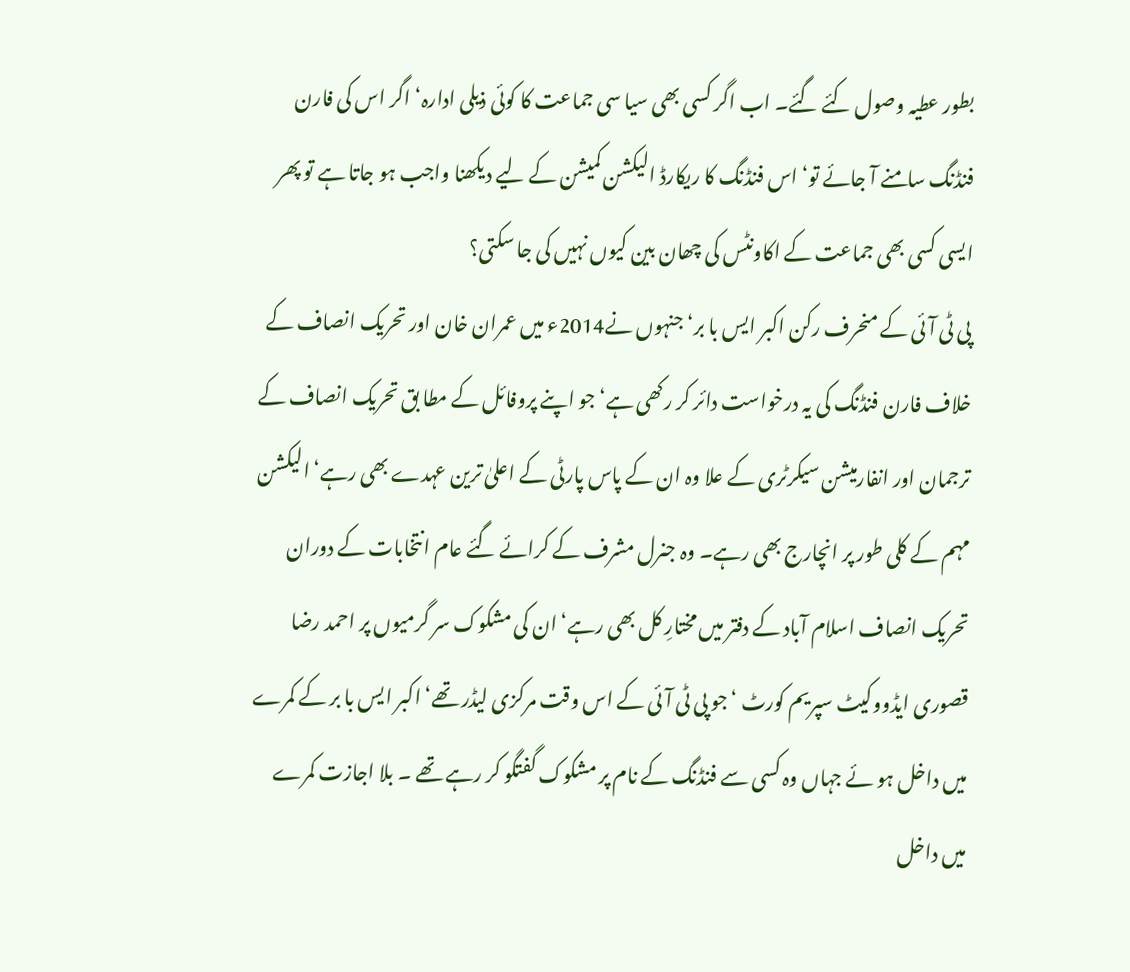بطور عطیہ وصول کئے گئے۔ اب اگر کسی بھی سیا سی جماعت کا کوئی ذیلی ادارہ‘ اگر اس کی فارن فنڈنگ سامنے آ جائے تو‘ اس فنڈنگ کا ریکارڈ الیکشن کمیشن کے لیے دیکھنا واجب ہو جاتا ہے تو پھر ایسی کسی بھی جماعت کے اکاونٹس کی چھان بین کیوں نہیں کی جا سکتی؟
پی ٹی آئی کے منحرف رکن اکبر ایس با بر‘ جنہوں نے2014ء میں عمران خان اور تحریک انصاف کے خلاف فارن فنڈنگ کی یہ درخواست دائر کر رکھی ہے‘ جو اپنے پروفائل کے مطا بق تحریک انصاف کے ترجمان اور انفارمیشن سیکرٹری کے علا وہ ان کے پاس پارٹی کے اعلیٰ ترین عہدے بھی رہے‘ الیکشن مہم کے کلی طور پر انچارج بھی رہے۔ وہ جنرل مشرف کے کرائے گئے عام انتخابات کے دوران تحریک انصاف اسلام آباد کے دفتر میں مختارِ کل بھی رہے‘ ان کی مشکوک سر گرمیوں پر احمد رضا قصوری ایڈووکیٹ سپریم کورٹ ‘جو پی ٹی آئی کے اس وقت مرکزی لیڈر تھے‘ اکبر ایس با بر کے کمرے میں داخل ہو ئے جہاں وہ کسی سے فنڈنگ کے نام پر مشکوک گفتگو کر رہے تھے ۔ بلا اجازت کمرے میں داخل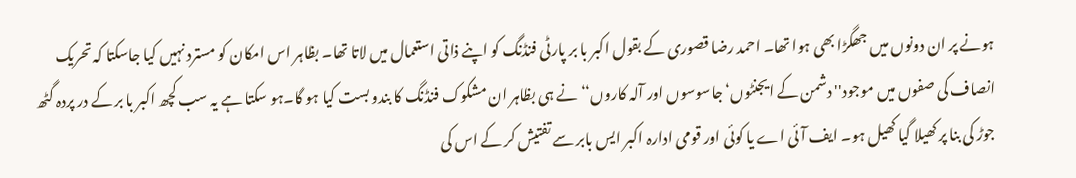ہونے پر ان دونوں میں جھگڑا بھی ہوا تھا۔ احمد رضا قصوری کے بقول اکبر با بر پارٹی فنڈنگ کو اپنے ذاتی استعمال میں لاتا تھا۔ بظاہر اس امکان کو مسترد نہیں کیا جاسکتا کہ تحریک انصاف کی صفوں میں موجود'' دشمن کے ایجنٹوں‘ جاسوسوں اور آلہ کاروں‘‘نے ہی بظاہر ان مشکوک فنڈنگ کا بندو بست کیا ہو گا۔ہو سکتا ہے یہ سب کچھ اکبر با بر کے در پردہ گٹھ جوڑ کی بنا پر کھیلا گیا کھیل ہو۔ ایف آئی اے یا کوئی اور قومی ادارہ اکبر ایس بابر سے تفتیش کر کے اس کی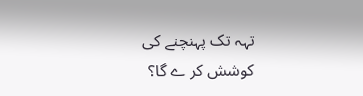تہہ تک پہنچنے کی کوشش کر ے گا؟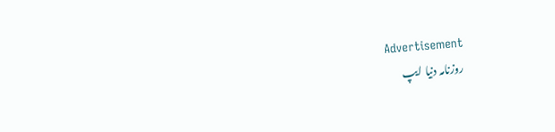Advertisement
روزنامہ دنیا ایپ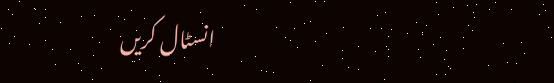انسٹال کریں